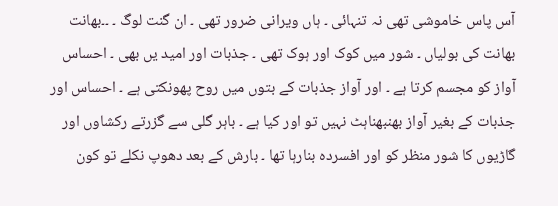آس پاس خاموشی تھی نہ تنہائی ۔ ہاں ویرانی ضرور تھی ۔ ان گنت لوگ ۔ ۔۔بھانت بھانت کی بولیاں ۔ شور میں کوک اور ہوک تھی ۔ جذبات اور امید یں بھی ۔ احساس آواز کو مجسم کرتا ہے ۔ اور آواز جذبات کے بتوں میں روح پھونکتی ہے ۔ احساس اور جذبات کے بغیر آواز بھنبھناہٹ نہیں تو اور کیا ہے ۔ باہر گلی سے گزرتے رکشاوں اور گاڑیوں کا شور منظر کو اور افسردہ بنارہا تھا ۔ بارش کے بعد دھوپ نکلے تو کون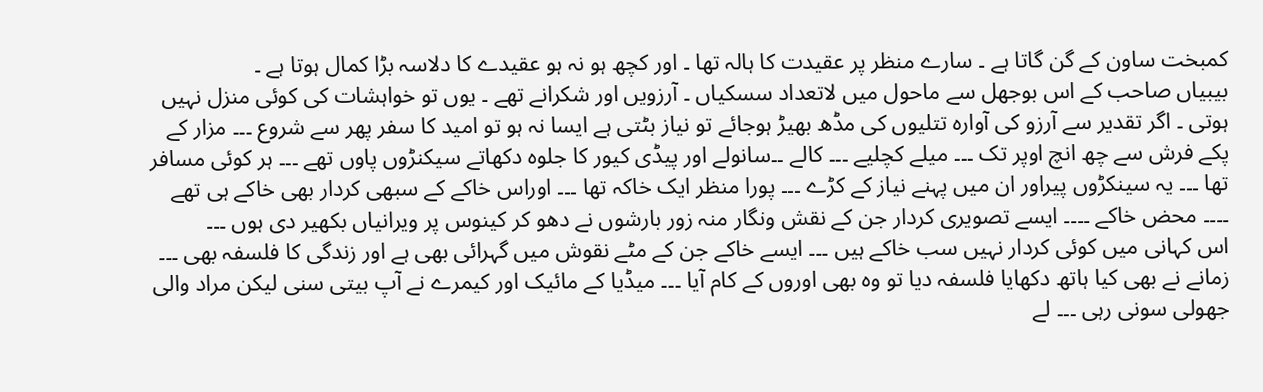کمبخت ساون کے گن گاتا ہے ۔ سارے منظر پر عقیدت کا ہالہ تھا ۔ اور کچھ ہو نہ ہو عقیدے کا دلاسہ بڑا کمال ہوتا ہے ۔
بیبیاں صاحب کے اس بوجھل سے ماحول میں لاتعداد سسکیاں ۔ آرزویں اور شکرانے تھے ۔ یوں تو خواہشات کی کوئی منزل نہیں ہوتی ۔ اگر تقدیر سے آرزو کی آوارہ تتلیوں کی مڈھ بھیڑ ہوجائے تو نیاز بٹتی ہے ایسا نہ ہو تو امید کا سفر پھر سے شروع ۔۔۔ مزار کے پکے فرش سے چھ انچ اوپر تک ۔۔۔ میلے کچلیے ۔۔۔ کالے ۔۔سانولے اور پیڈی کیور کا جلوہ دکھاتے سیکنڑوں پاوں تھے ۔۔۔ ہر کوئی مسافر تھا ۔۔۔ یہ سینکڑوں پیراور ان میں پہنے نیاز کے کڑے ۔۔۔ پورا منظر ایک خاکہ تھا ۔۔۔ اوراس خاکے کے سبھی کردار بھی خاکے ہی تھے ۔۔۔۔ محض خاکے ۔۔۔۔ ایسے تصویری کردار جن کے نقش ونگار منہ زور بارشوں نے دھو کر کینوس پر ویرانیاں بکھیر دی ہوں ۔۔۔
اس کہانی میں کوئی کردار نہیں سب خاکے ہیں ۔۔۔ ایسے خاکے جن کے مٹے نقوش میں گہرائی بھی ہے اور زندگی کا فلسفہ بھی ۔۔۔ زمانے نے بھی کیا ہاتھ دکھایا فلسفہ دیا تو وہ بھی اوروں کے کام آیا ۔۔۔ میڈیا کے مائیک اور کیمرے نے آپ بیتی سنی لیکن مراد والی جھولی سونی رہی ۔۔۔ لے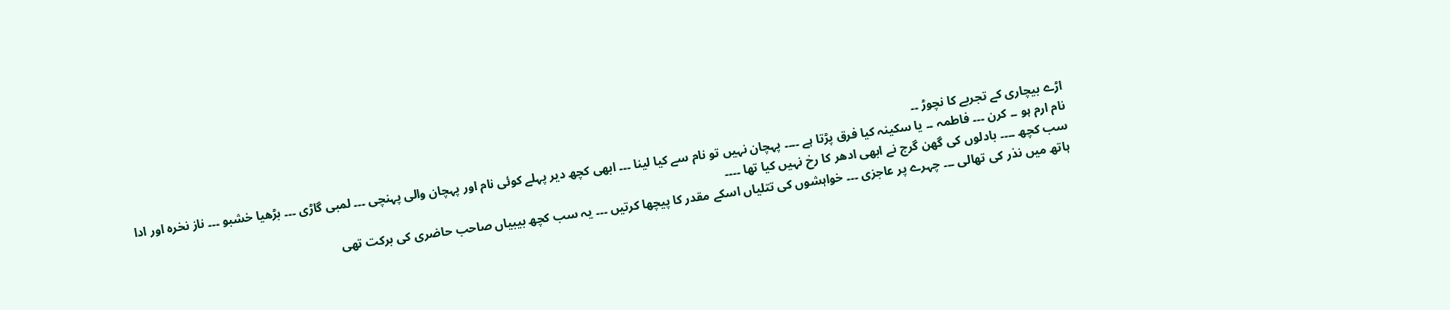اڑے بیچاری کے تجربے کا نچوڑ ۔۔
نام ارم ہو ۔۔ کرن ۔۔۔ فاطمہ ۔۔ یا سکینہ کیا فرق پڑتا ہے ۔۔۔۔ پہچان نہیں تو نام سے کیا لینا ۔۔۔ ابھی کچھ دیر پہلے کوئی نام اور پہچان والی پہنچی ۔۔۔ لمبی گاڑی ۔۔۔ بڑھیا خشبو ۔۔۔ ناز نخرہ اور ادا سب کچھ ۔۔۔۔ بادلوں کی گھن گرج نے ابھی ادھر کا رخ نہیں کیا تھا ۔۔۔۔
ہاتھ میں نذر کی تھالی ۔۔۔ چہرے پر عاجزی ۔۔۔ خواہشوں کی تتلیاں اسکے مقدر کا پیچھا کرتیں ۔۔۔ یہ سب کچھ بیبیاں صاحب حاضری کی برکت تھی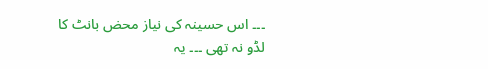۔۔۔ اس حسینہ کی نیاز محض بانٹ کا لڈو نہ تھی ۔۔۔ یہ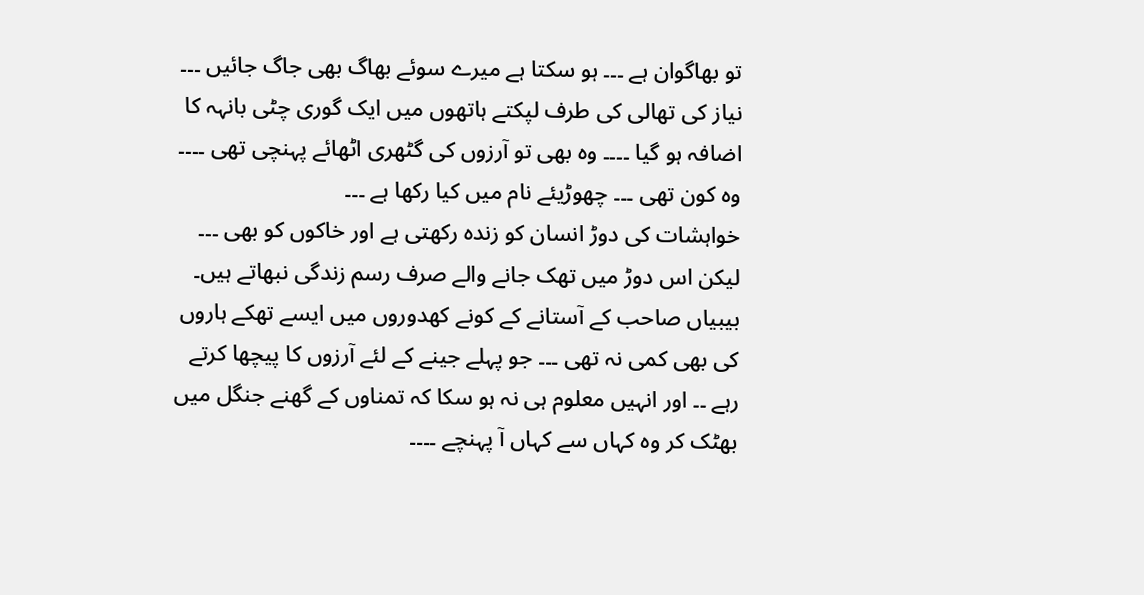تو بھاگوان ہے ۔۔۔ ہو سکتا ہے میرے سوئے بھاگ بھی جاگ جائیں ۔۔۔ نیاز کی تھالی کی طرف لپکتے ہاتھوں میں ایک گوری چٹی بانہہ کا اضافہ ہو گیا ۔۔۔۔ وہ بھی تو آرزوں کی گٹھری اٹھائے پہنچی تھی ۔۔۔۔ وہ کون تھی ۔۔۔ چھوڑیئے نام میں کیا رکھا ہے ۔۔۔
خواہشات کی دوڑ انسان کو زندہ رکھتی ہے اور خاکوں کو بھی ۔۔۔ لیکن اس دوڑ میں تھک جانے والے صرف رسم زندگی نبھاتے ہیں۔ بیبیاں صاحب کے آستانے کے کونے کھدوروں میں ایسے تھکے ہاروں کی بھی کمی نہ تھی ۔۔۔ جو پہلے جینے کے لئے آرزوں کا پیچھا کرتے رہے ۔۔ اور انہیں معلوم ہی نہ ہو سکا کہ تمناوں کے گھنے جنگل میں بھٹک کر وہ کہاں سے کہاں آ پہنچے ۔۔۔۔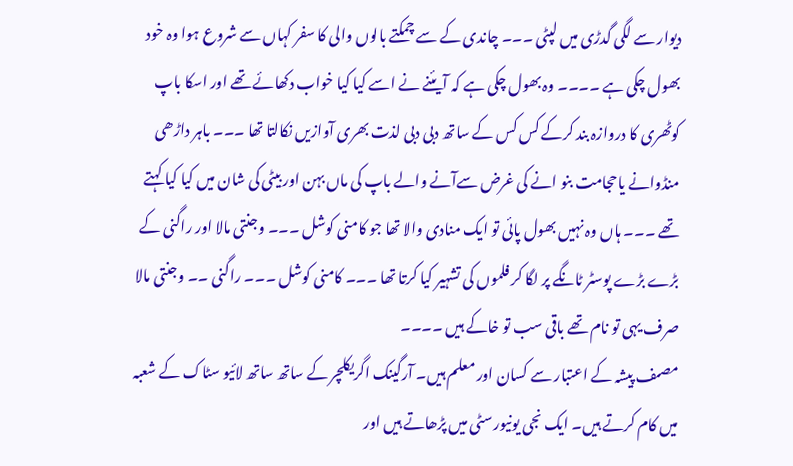دیوار سے لگی گدڑی میں لپٹی ۔۔۔ چاندی کے سے چمکتے بالوں والی کا سفر کہاں سے شروع ہوا وہ خود بھول چکی ہے ۔۔۔۔ وہ بھول چکی ہے کہ آیئنے نے اسے کیا کیا خواب دکھائے تھے اور اسکا باپ کوٹھری کا دروازہ بند کرکے کس کس کے ساتھ دبی دبی لذت بھری آوازیں نکالتا تھا ۔۔۔ باہر داڑھی منڈوانے یاحجامت بنو انے کی غرض سےآنے والے باپ کی ماں بہن اور بیٹی کی شان میں کیا کیا کہتے تھے ۔۔۔ ہاں وہ نہیں بھول پائی تو ایک منادی والا تھا جو کامنی کوشل ۔۔۔ وجنتی مالا اور راگنی کے بڑے بڑے پوسٹر ٹانگے پر لگا کر فلموں کی تشہیر کیا کرتا تھا ۔۔۔ کامنی کوشل ۔۔۔ راگنی ۔۔ وجنتی مالا صرف یہی تو نام تھے باقی سب تو خاکے ہیں ۔۔۔۔
مصںف پیشہ کے اعتبار سے کسان اور معلم ہیں۔ آرگینک اگریکلچر کے ساتھ ساتھ لائیو سٹاک کے شعبہ میں کام کرتے ہیں۔ ایک نجی یونیورسٹی میں پڑھاتے ہیں اور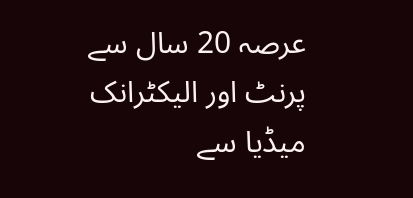عرصہ 20 سال سے پرنٹ اور الیکٹرانک میڈیا سے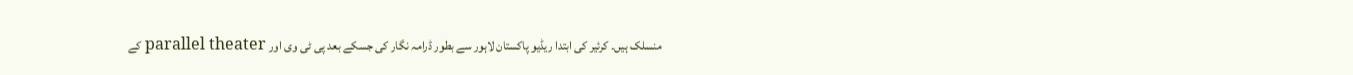منسلک ہیں۔ کرئیر کی ابتدا ریڈیو پاکستان لاہور سے بطور ڈرامہ نگار کی جسکے بعد پی ٹی وی اور parallel theater کے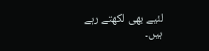لئیے بھی لکھتے رہے ہیں۔